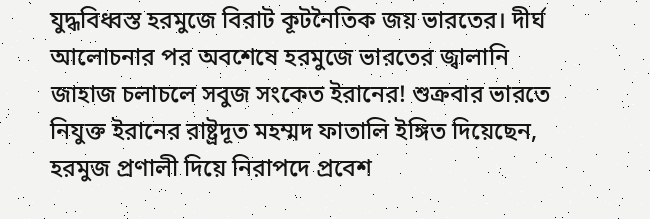যুদ্ধবিধ্বস্ত হরমুজে বিরাট কূটনৈতিক জয় ভারতের। দীর্ঘ আলোচনার পর অবশেষে হরমুজে ভারতের জ্বালানি জাহাজ চলাচলে সবুজ সংকেত ইরানের! শুক্রবার ভারতে নিযুক্ত ইরানের রাষ্ট্রদূত মহম্মদ ফাতালি ইঙ্গিত দিয়েছেন, হরমুজ প্রণালী দিয়ে নিরাপদে প্রবেশ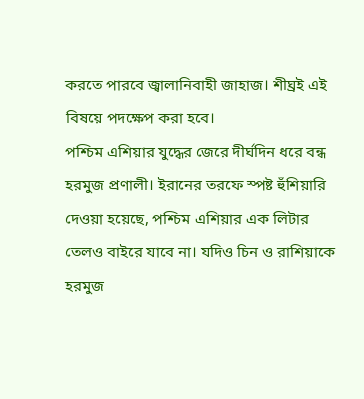করতে পারবে জ্বালানিবাহী জাহাজ। শীঘ্রই এই বিষয়ে পদক্ষেপ করা হবে।
পশ্চিম এশিয়ার যুদ্ধের জেরে দীর্ঘদিন ধরে বন্ধ হরমুজ প্রণালী। ইরানের তরফে স্পষ্ট হুঁশিয়ারি দেওয়া হয়েছে, পশ্চিম এশিয়ার এক লিটার তেলও বাইরে যাবে না। যদিও চিন ও রাশিয়াকে হরমুজ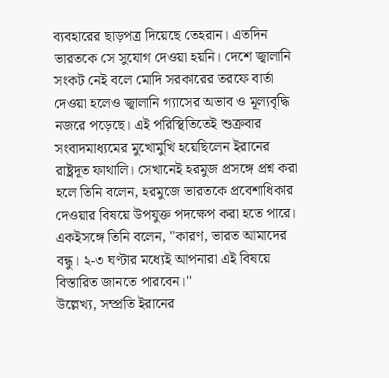ব্যবহারের ছাড়পত্র দিয়েছে তেহরান। এতদিন ভারতকে সে সুযোগ দেওয়া হয়নি। দেশে জ্বালানি সংকট নেই বলে মোদি সরকারের তরফে বার্তা দেওয়া হলেও জ্বালানি গ্যাসের অভাব ও মূল্যবৃদ্ধি নজরে পড়েছে। এই পরিস্থিতিতেই শুক্রবার সংবাদমাধ্যমের মুখোমুখি হয়েছিলেন ইরানের রাষ্ট্রদূত ফাথালি। সেখানেই হরমুজ প্রসঙ্গে প্রশ্ন করা হলে তিনি বলেন, হরমুজে ভারতকে প্রবেশাধিকার দেওয়ার বিষয়ে উপযুক্ত পদক্ষেপ করা হতে পারে। একইসঙ্গে তিনি বলেন, "কারণ, ভারত আমাদের বন্ধু। ২-৩ ঘণ্টার মধ্যেই আপনারা এই বিষয়ে বিস্তারিত জানতে পারবেন।''
উল্লেখ্য, সম্প্রতি ইরানের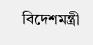বিদেশমন্ত্রী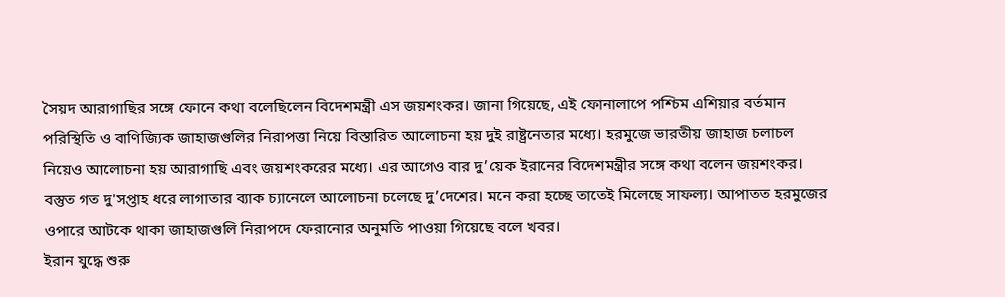সৈয়দ আরাগাছির সঙ্গে ফোনে কথা বলেছিলেন বিদেশমন্ত্রী এস জয়শংকর। জানা গিয়েছে, এই ফোনালাপে পশ্চিম এশিয়ার বর্তমান পরিস্থিতি ও বাণিজ্যিক জাহাজগুলির নিরাপত্তা নিয়ে বিস্তারিত আলোচনা হয় দুই রাষ্ট্রনেতার মধ্যে। হরমুজে ভারতীয় জাহাজ চলাচল নিয়েও আলোচনা হয় আরাগাছি এবং জয়শংকরের মধ্যে। এর আগেও বার দু’য়েক ইরানের বিদেশমন্ত্রীর সঙ্গে কথা বলেন জয়শংকর। বস্তুত গত দু'সপ্তাহ ধরে লাগাতার ব্যাক চ্যানেলে আলোচনা চলেছে দু’দেশের। মনে করা হচ্ছে তাতেই মিলেছে সাফল্য। আপাতত হরমুজের ওপারে আটকে থাকা জাহাজগুলি নিরাপদে ফেরানোর অনুমতি পাওয়া গিয়েছে বলে খবর।
ইরান যুদ্ধে শুরু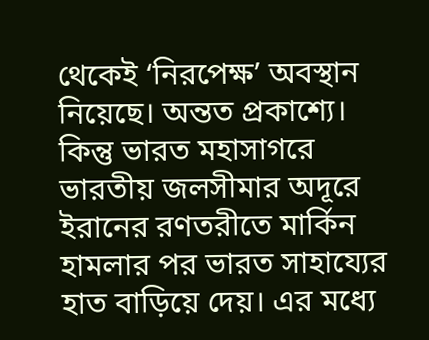থেকেই ‘নিরপেক্ষ’ অবস্থান নিয়েছে। অন্তত প্রকাশ্যে। কিন্তু ভারত মহাসাগরে ভারতীয় জলসীমার অদূরে ইরানের রণতরীতে মার্কিন হামলার পর ভারত সাহায্যের হাত বাড়িয়ে দেয়। এর মধ্যে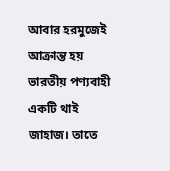আবার হরমুজেই আক্রান্ত হয় ভারতীয় পণ্যবাহী একটি থাই জাহাজ। তাতে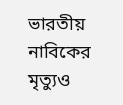ভারতীয় নাবিকের মৃত্যুও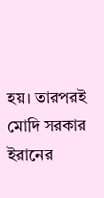হয়। তারপরই মোদি সরকার ইরানের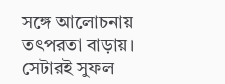সঙ্গে আলোচনায় তৎপরতা বাড়ায়। সেটারই সুফল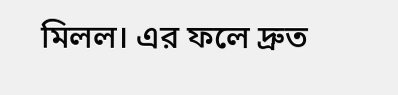মিলল। এর ফলে দ্রুত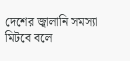দেশের জ্বালানি সমস্যা মিটবে বলে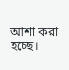আশা করা হচ্ছে।